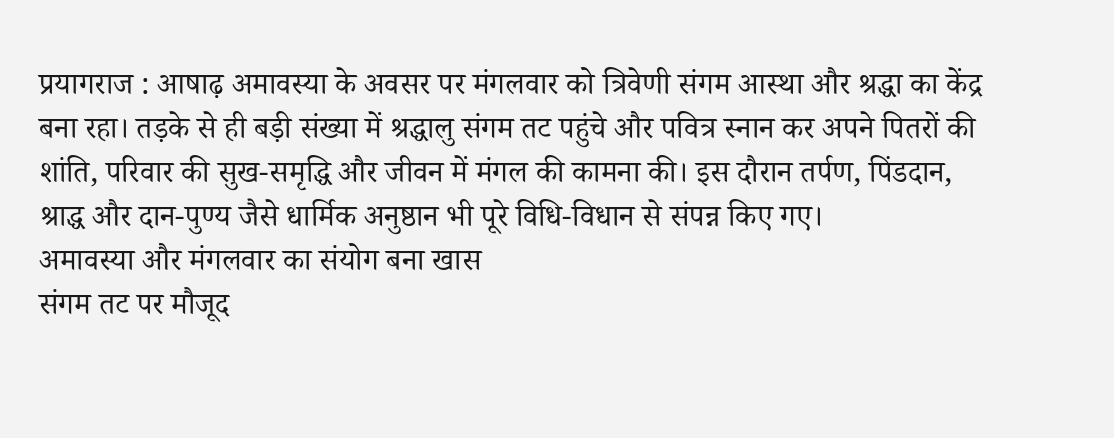प्रयागराज : आषाढ़ अमावस्या के अवसर पर मंगलवार को त्रिवेणी संगम आस्था और श्रद्धा का केंद्र बना रहा। तड़के से ही बड़ी संख्या में श्रद्धालु संगम तट पहुंचे और पवित्र स्नान कर अपने पितरों की शांति, परिवार की सुख-समृद्धि और जीवन में मंगल की कामना की। इस दौरान तर्पण, पिंडदान, श्राद्ध और दान-पुण्य जैसे धार्मिक अनुष्ठान भी पूरे विधि-विधान से संपन्न किए गए।
अमावस्या और मंगलवार का संयोग बना खास
संगम तट पर मौजूद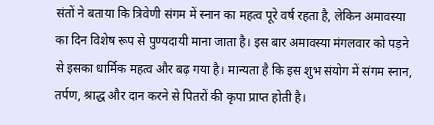संतों ने बताया कि त्रिवेणी संगम में स्नान का महत्व पूरे वर्ष रहता है, लेकिन अमावस्या का दिन विशेष रूप से पुण्यदायी माना जाता है। इस बार अमावस्या मंगलवार को पड़ने से इसका धार्मिक महत्व और बढ़ गया है। मान्यता है कि इस शुभ संयोग में संगम स्नान, तर्पण, श्राद्ध और दान करने से पितरों की कृपा प्राप्त होती है।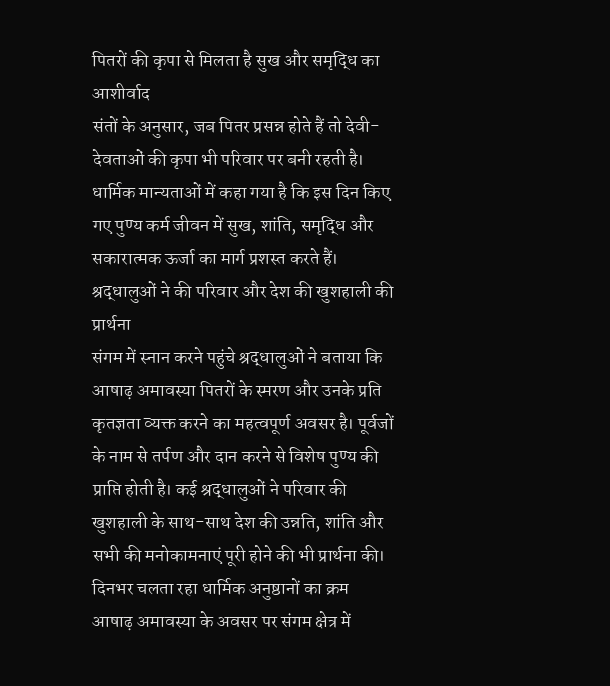पितरों की कृपा से मिलता है सुख और समृद्धि का आशीर्वाद
संतों के अनुसार, जब पितर प्रसन्न होते हैं तो देवी-देवताओं की कृपा भी परिवार पर बनी रहती है। धार्मिक मान्यताओं में कहा गया है कि इस दिन किए गए पुण्य कर्म जीवन में सुख, शांति, समृद्धि और सकारात्मक ऊर्जा का मार्ग प्रशस्त करते हैं।
श्रद्धालुओं ने की परिवार और देश की खुशहाली की प्रार्थना
संगम में स्नान करने पहुंचे श्रद्धालुओं ने बताया कि आषाढ़ अमावस्या पितरों के स्मरण और उनके प्रति कृतज्ञता व्यक्त करने का महत्वपूर्ण अवसर है। पूर्वजों के नाम से तर्पण और दान करने से विशेष पुण्य की प्राप्ति होती है। कई श्रद्धालुओं ने परिवार की खुशहाली के साथ-साथ देश की उन्नति, शांति और सभी की मनोकामनाएं पूरी होने की भी प्रार्थना की।
दिनभर चलता रहा धार्मिक अनुष्ठानों का क्रम
आषाढ़ अमावस्या के अवसर पर संगम क्षेत्र में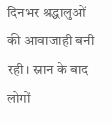दिनभर श्रद्धालुओं की आवाजाही बनी रही। स्नान के बाद लोगों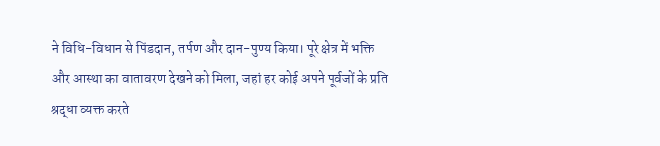ने विधि-विधान से पिंडदान, तर्पण और दान-पुण्य किया। पूरे क्षेत्र में भक्ति और आस्था का वातावरण देखने को मिला, जहां हर कोई अपने पूर्वजों के प्रति श्रद्धा व्यक्त करते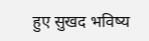हुए सुखद भविष्य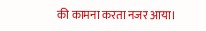की कामना करता नजर आया।